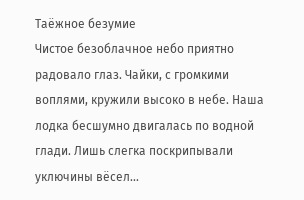Таёжное безумие
Чистое безоблачное небо приятно радовало глаз. Чайки, с громкими воплями, кружили высоко в небе. Наша лодка бесшумно двигалась по водной глади. Лишь слегка поскрипывали уключины вёсел...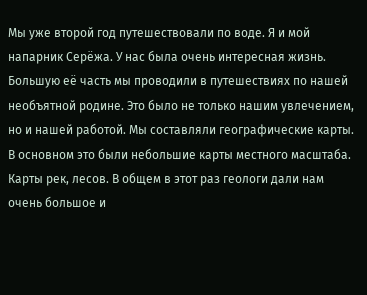Мы уже второй год путешествовали по воде. Я и мой напарник Серёжа. У нас была очень интересная жизнь. Большую её часть мы проводили в путешествиях по нашей необъятной родине. Это было не только нашим увлечением, но и нашей работой. Мы составляли географические карты. В основном это были небольшие карты местного масштаба. Карты рек, лесов. В общем в этот раз геологи дали нам очень большое и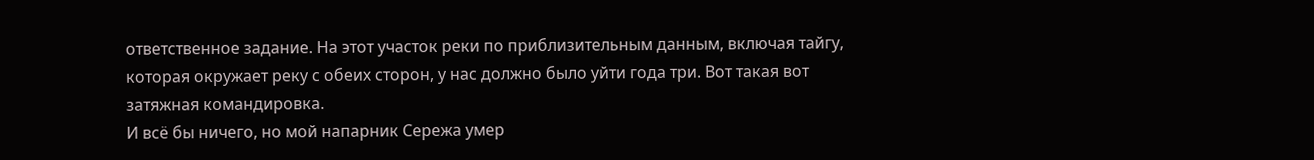ответственное задание. На этот участок реки по приблизительным данным, включая тайгу, которая окружает реку с обеих сторон, у нас должно было уйти года три. Вот такая вот затяжная командировка.
И всё бы ничего, но мой напарник Сережа умер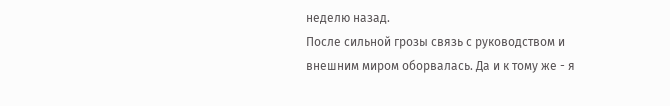неделю назад.
После сильной грозы связь с руководством и внешним миром оборвалась. Да и к тому же - я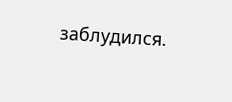заблудился.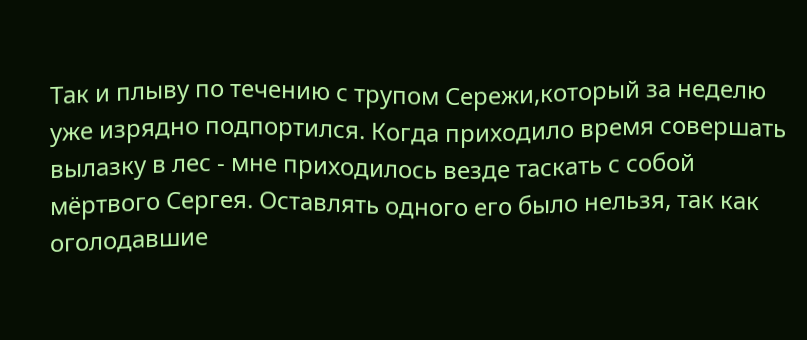Так и плыву по течению с трупом Сережи,который за неделю уже изрядно подпортился. Когда приходило время совершать вылазку в лес - мне приходилось везде таскать с собой мёртвого Сергея. Оставлять одного его было нельзя, так как оголодавшие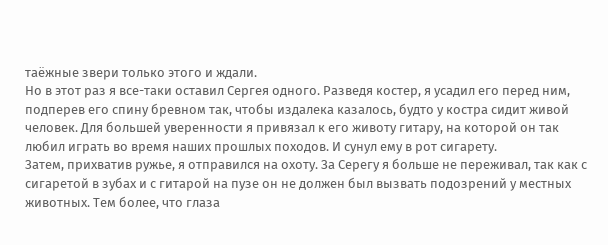таёжные звери только этого и ждали.
Но в этот раз я все-таки оставил Сергея одного. Разведя костер, я усадил его перед ним, подперев его спину бревном так, чтобы издалека казалось, будто у костра сидит живой человек. Для большей уверенности я привязал к его животу гитару, на которой он так любил играть во время наших прошлых походов. И сунул ему в рот сигарету.
Затем, прихватив ружье, я отправился на охоту. За Серегу я больше не переживал, так как с сигаретой в зубах и с гитарой на пузе он не должен был вызвать подозрений у местных животных. Тем более, что глаза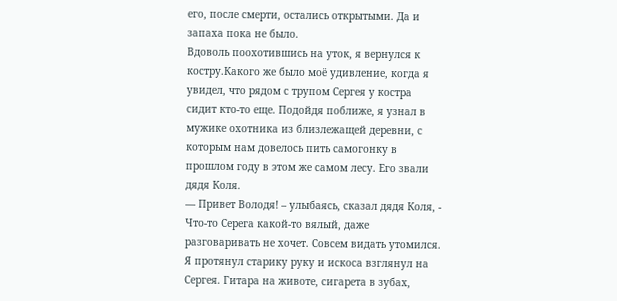его, после смерти, остались открытыми. Да и запаха пока не было.
Вдоволь поохотившись на уток, я вернулся к костру.Какого же было моё удивление, когда я увидел, что рядом с трупом Сергея у костра сидит кто-то еще. Подойдя поближе, я узнал в мужике охотника из близлежащей деревни, с которым нам довелось пить самогонку в прошлом году в этом же самом лесу. Его звали дядя Коля.
— Привет Володя! – улыбаясь, сказал дядя Коля, - Что-то Серега какой-то вялый, даже разговаривать не хочет. Совсем видать утомился.
Я протянул старику руку и искоса взглянул на Сергея. Гитара на животе, сигарета в зубах,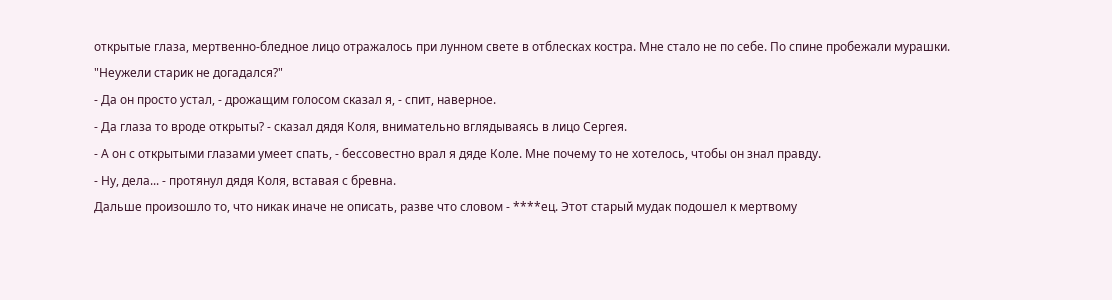открытые глаза, мертвенно-бледное лицо отражалось при лунном свете в отблесках костра. Мне стало не по себе. По спине пробежали мурашки.
"Неужели старик не догадался?"
- Да он просто устал, - дрожащим голосом сказал я, - спит, наверное.
- Да глаза то вроде открыты? - сказал дядя Коля, внимательно вглядываясь в лицо Сергея.
- А он с открытыми глазами умеет спать, - бессовестно врал я дяде Коле. Мне почему то не хотелось, чтобы он знал правду.
- Ну, дела... - протянул дядя Коля, вставая с бревна.
Дальше произошло то, что никак иначе не описать, разве что словом - ****ец. Этот старый мудак подошел к мертвому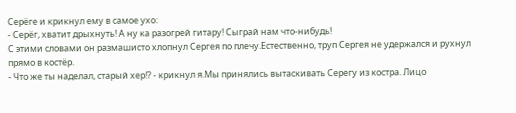Серёге и крикнул ему в самое ухо:
- Серёг, хватит дрыхнуть! А ну ка разогрей гитару! Сыграй нам что-нибудь!
С этими словами он размашисто хлопнул Сергея по плечу.Естественно, труп Сергея не удержался и рухнул прямо в костёр.
- Что же ты наделал, старый хер!? - крикнул я.Мы принялись вытаскивать Серегу из костра. Лицо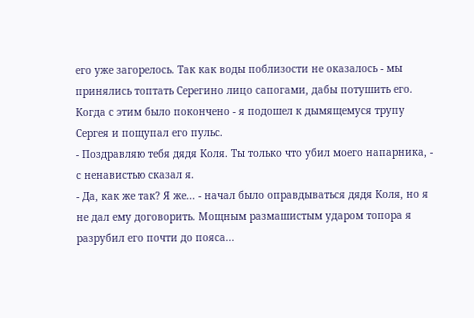его уже загорелось. Так как воды поблизости не оказалось - мы принялись топтать Серегино лицо сапогами, дабы потушить его. Когда с этим было покончено - я подошел к дымящемуся трупу Сергея и пощупал его пульс.
- Поздравляю тебя дядя Коля. Ты только что убил моего напарника, - с ненавистью сказал я.
- Да, как же так? Я же... - начал было оправдываться дядя Коля, но я не дал ему договорить. Мощным размашистым ударом топора я разрубил его почти до пояса...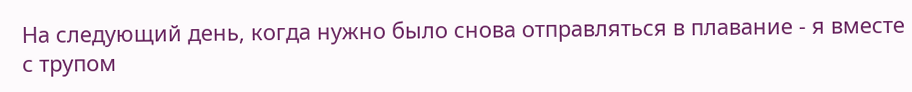На следующий день, когда нужно было снова отправляться в плавание - я вместе с трупом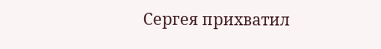Сергея прихватил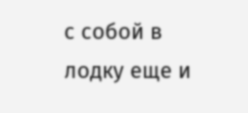с собой в лодку еще и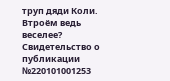труп дяди Коли. Втроём ведь веселее?
Свидетельство о публикации №220101001253